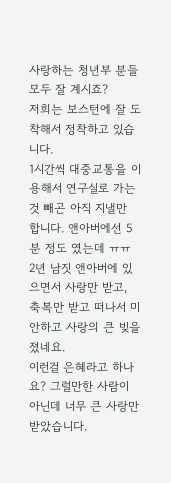사랑하는 청년부 분들모두 잘 계시죠?
저희는 보스턴에 잘 도착해서 정착하고 있습니다.
1시간씩 대중교통을 이용해서 연구실로 가는 것 빼곤 아직 지낼만 합니다. 앤아버에선 5분 정도 였는데 ㅠㅠ
2년 남짓 앤아버에 있으면서 사랑만 받고, 축복만 받고 떠나서 미안하고 사랑의 큰 빚을 졌네요.
이런걸 은혜라고 하나요? 그럴만한 사람이 아닌데 너무 큰 사랑만 받았습니다.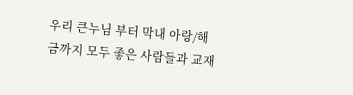우리 큰누님 부터 막내 아랑/해금까지 모두 좋은 사람들과 교재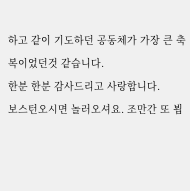하고 같이 기도하던 공동체가 가장 큰 축복이었던것 같습니다.
한분 한분 감사드리고 사랑합니다.
보스턴오시면 놀러오셔요. 조만간 또 뵙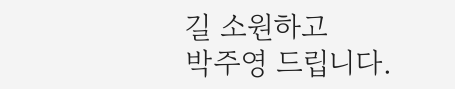길 소원하고
박주영 드립니다.